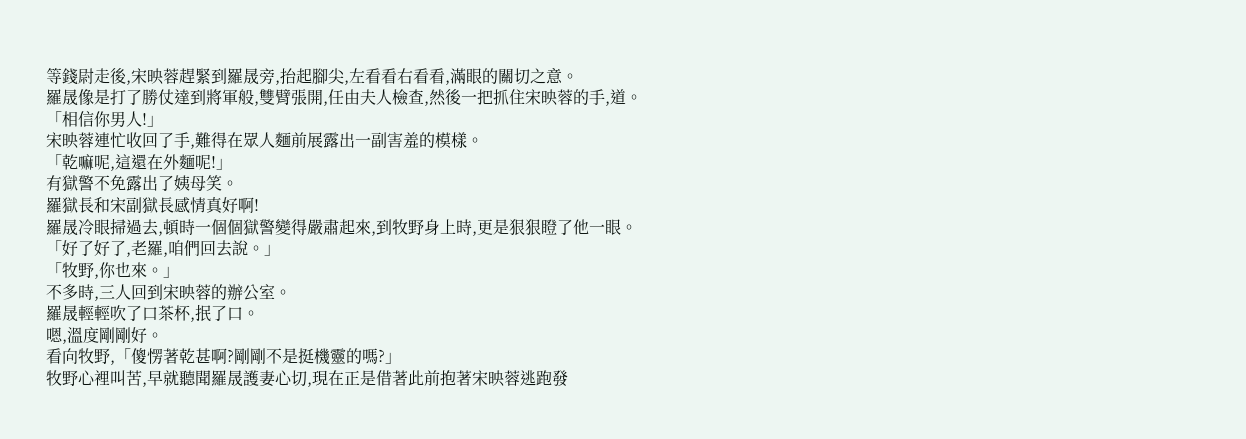等錢尉走後,宋映蓉趕緊到羅晟旁,抬起腳尖,左看看右看看,滿眼的關切之意。
羅晟像是打了勝仗達到將軍般,雙臂張開,任由夫人檢查,然後一把抓住宋映蓉的手,道。
「相信你男人!」
宋映蓉連忙收回了手,難得在眾人麵前展露出一副害羞的模樣。
「乾嘛呢,這還在外麵呢!」
有獄警不免露出了姨母笑。
羅獄長和宋副獄長感情真好啊!
羅晟冷眼掃過去,頓時一個個獄警變得嚴肅起來,到牧野身上時,更是狠狠瞪了他一眼。
「好了好了,老羅,咱們回去說。」
「牧野,你也來。」
不多時,三人回到宋映蓉的辦公室。
羅晟輕輕吹了口茶杯,抿了口。
嗯,溫度剛剛好。
看向牧野,「傻愣著乾甚啊?剛剛不是挺機靈的嗎?」
牧野心裡叫苦,早就聽聞羅晟護妻心切,現在正是借著此前抱著宋映蓉逃跑發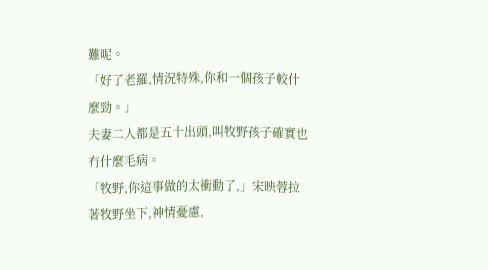難呢。
「好了老羅,情況特殊,你和一個孩子較什麼勁。」
夫妻二人都是五十出頭,叫牧野孩子確實也冇什麼毛病。
「牧野,你這事做的太衝動了,」宋映蓉拉著牧野坐下,神情憂慮,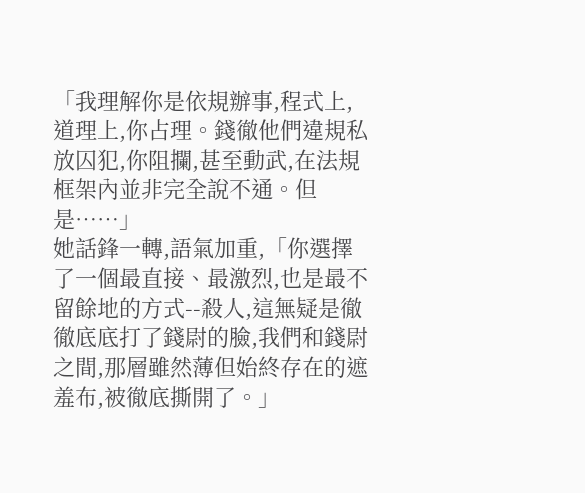「我理解你是依規辦事,程式上,道理上,你占理。錢徹他們違規私放囚犯,你阻攔,甚至動武,在法規框架內並非完全說不通。但是……」
她話鋒一轉,語氣加重,「你選擇了一個最直接、最激烈,也是最不留餘地的方式--殺人,這無疑是徹徹底底打了錢尉的臉,我們和錢尉之間,那層雖然薄但始終存在的遮羞布,被徹底撕開了。」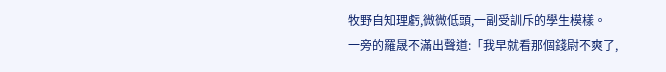牧野自知理虧,微微低頭,一副受訓斥的學生模樣。
一旁的羅晟不滿出聲道:「我早就看那個錢尉不爽了,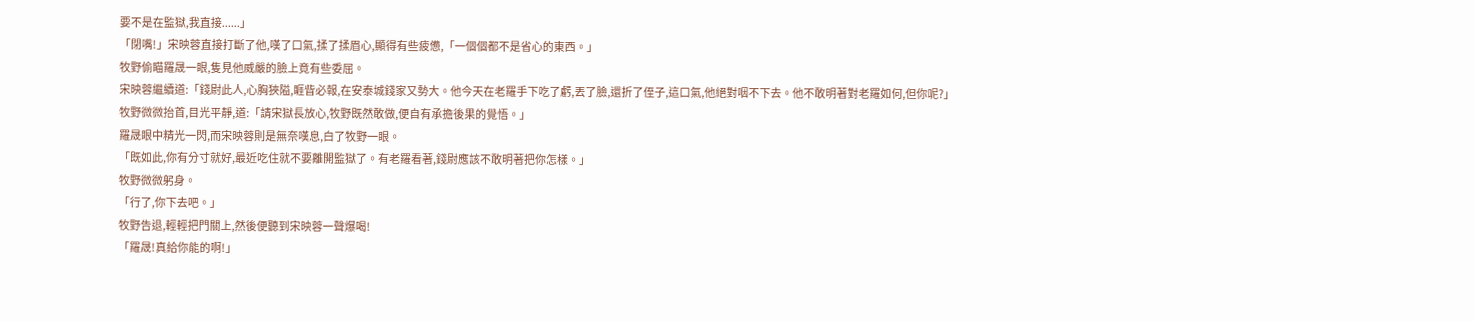要不是在監獄,我直接......」
「閉嘴!」宋映蓉直接打斷了他,嘆了口氣,揉了揉眉心,顯得有些疲憊,「一個個都不是省心的東西。」
牧野偷瞄羅晟一眼,隻見他威嚴的臉上竟有些委屈。
宋映蓉繼續道:「錢尉此人,心胸狹隘,睚眥必報,在安泰城錢家又勢大。他今天在老羅手下吃了虧,丟了臉,還折了侄子,這口氣,他絕對咽不下去。他不敢明著對老羅如何,但你呢?」
牧野微微抬首,目光平靜,道:「請宋獄長放心,牧野既然敢做,便自有承擔後果的覺悟。」
羅晟眼中精光一閃,而宋映蓉則是無奈嘆息,白了牧野一眼。
「既如此,你有分寸就好,最近吃住就不要離開監獄了。有老羅看著,錢尉應該不敢明著把你怎樣。」
牧野微微躬身。
「行了,你下去吧。」
牧野告退,輕輕把門關上,然後便聽到宋映蓉一聲爆喝!
「羅晟!真給你能的啊!」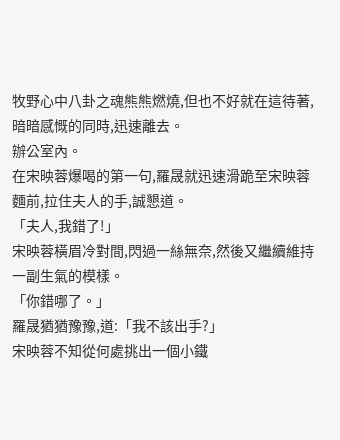牧野心中八卦之魂熊熊燃燒,但也不好就在這待著,暗暗感慨的同時,迅速離去。
辦公室內。
在宋映蓉爆喝的第一句,羅晟就迅速滑跪至宋映蓉麵前,拉住夫人的手,誠懇道。
「夫人,我錯了!」
宋映蓉橫眉冷對間,閃過一絲無奈,然後又繼續維持一副生氣的模樣。
「你錯哪了。」
羅晟猶猶豫豫,道:「我不該出手?」
宋映蓉不知從何處挑出一個小鐵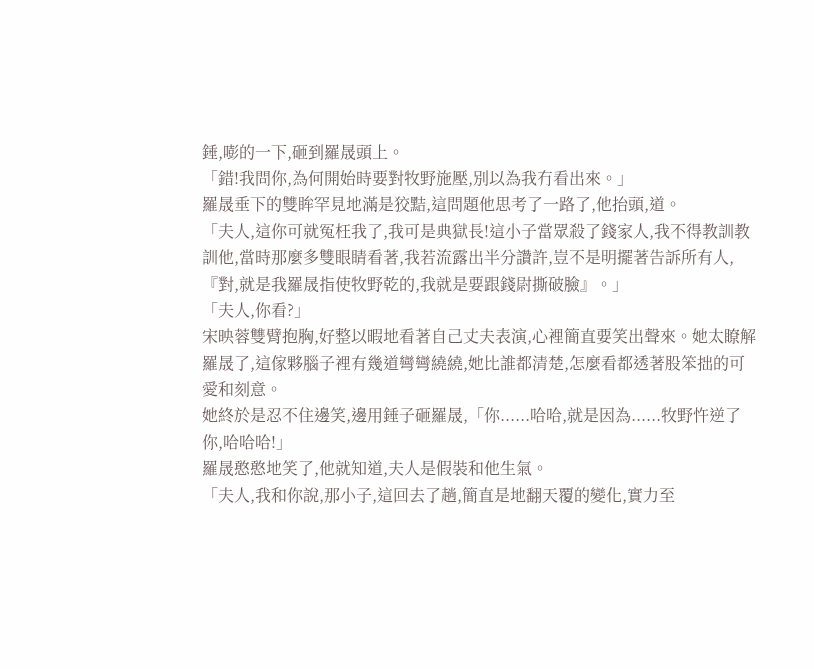錘,嘭的一下,砸到羅晟頭上。
「錯!我問你,為何開始時要對牧野施壓,別以為我冇看出來。」
羅晟垂下的雙眸罕見地滿是狡黠,這問題他思考了一路了,他抬頭,道。
「夫人,這你可就冤枉我了,我可是典獄長!這小子當眾殺了錢家人,我不得教訓教訓他,當時那麼多雙眼睛看著,我若流露出半分讚許,豈不是明擺著告訴所有人,『對,就是我羅晟指使牧野乾的,我就是要跟錢尉撕破臉』。」
「夫人,你看?」
宋映蓉雙臂抱胸,好整以暇地看著自己丈夫表演,心裡簡直要笑出聲來。她太瞭解羅晟了,這傢夥腦子裡有幾道彎彎繞繞,她比誰都清楚,怎麼看都透著股笨拙的可愛和刻意。
她終於是忍不住邊笑,邊用錘子砸羅晟,「你......哈哈,就是因為......牧野忤逆了你,哈哈哈!」
羅晟憨憨地笑了,他就知道,夫人是假裝和他生氣。
「夫人,我和你說,那小子,這回去了趟,簡直是地翻天覆的變化,實力至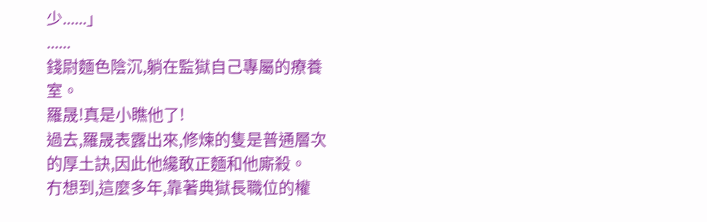少......」
......
錢尉麵色陰沉,躺在監獄自己專屬的療養室。
羅晟!真是小瞧他了!
過去,羅晟表露出來,修煉的隻是普通層次的厚土訣,因此他纔敢正麵和他廝殺。
冇想到,這麼多年,靠著典獄長職位的權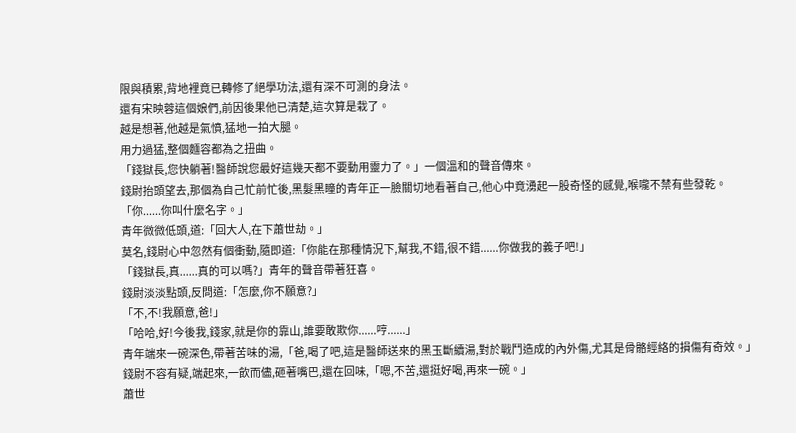限與積累,背地裡竟已轉修了絕學功法,還有深不可測的身法。
還有宋映蓉這個娘們,前因後果他已清楚,這次算是栽了。
越是想著,他越是氣憤,猛地一拍大腿。
用力過猛,整個麵容都為之扭曲。
「錢獄長,您快躺著!醫師說您最好這幾天都不要動用靈力了。」一個溫和的聲音傳來。
錢尉抬頭望去,那個為自己忙前忙後,黑髮黑瞳的青年正一臉關切地看著自己,他心中竟湧起一股奇怪的感覺,喉嚨不禁有些發乾。
「你......你叫什麼名字。」
青年微微低頭,道:「回大人,在下蕭世劫。」
莫名,錢尉心中忽然有個衝動,隨即道:「你能在那種情況下,幫我,不錯,很不錯......你做我的義子吧!」
「錢獄長,真......真的可以嗎?」青年的聲音帶著狂喜。
錢尉淡淡點頭,反問道:「怎麼,你不願意?」
「不,不!我願意,爸!」
「哈哈,好!今後我,錢家,就是你的靠山,誰要敢欺你......哼......」
青年端來一碗深色,帶著苦味的湯,「爸,喝了吧,這是醫師送來的黑玉斷續湯,對於戰鬥造成的內外傷,尤其是骨骼經絡的損傷有奇效。」
錢尉不容有疑,端起來,一飲而儘,砸著嘴巴,還在回味,「嗯,不苦,還挺好喝,再來一碗。」
蕭世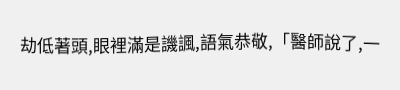劫低著頭,眼裡滿是譏諷,語氣恭敬,「醫師說了,一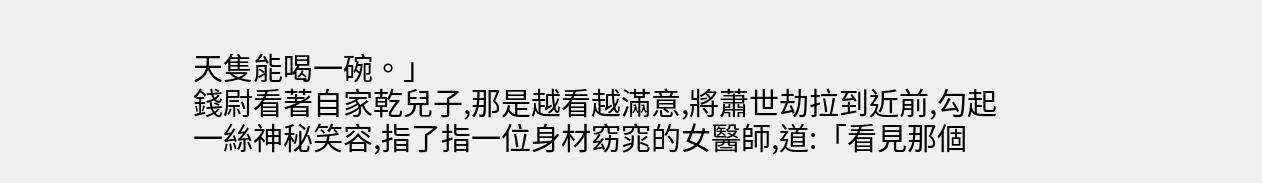天隻能喝一碗。」
錢尉看著自家乾兒子,那是越看越滿意,將蕭世劫拉到近前,勾起一絲神秘笑容,指了指一位身材窈窕的女醫師,道:「看見那個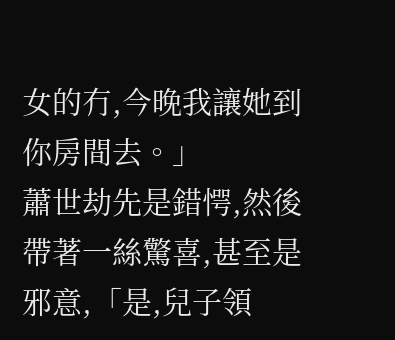女的冇,今晚我讓她到你房間去。」
蕭世劫先是錯愕,然後帶著一絲驚喜,甚至是邪意,「是,兒子領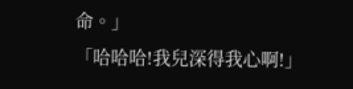命。」
「哈哈哈!我兒深得我心啊!」